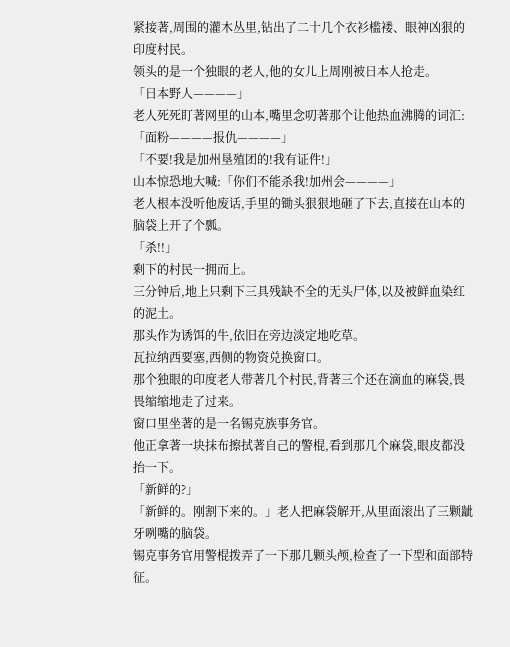紧接著,周围的灌木丛里,钻出了二十几个衣衫槛褛、眼神凶狠的印度村民。
领头的是一个独眼的老人,他的女儿上周刚被日本人抢走。
「日本野人————」
老人死死盯著网里的山本,嘴里念叨著那个让他热血沸腾的词汇:「面粉————报仇————」
「不要!我是加州垦殖团的!我有证件!」
山本惊恐地大喊:「你们不能杀我!加州会————」
老人根本没听他废话,手里的锄头狠狠地砸了下去,直接在山本的脑袋上开了个瓢。
「杀!!」
剩下的村民一拥而上。
三分钟后,地上只剩下三具残缺不全的无头尸体,以及被鲜血染红的泥土。
那头作为诱饵的牛,依旧在旁边淡定地吃草。
瓦拉纳西要塞,西侧的物资兑换窗口。
那个独眼的印度老人带著几个村民,背著三个还在滴血的麻袋,畏畏缩缩地走了过来。
窗口里坐著的是一名锡克族事务官。
他正拿著一块抹布擦拭著自己的警棍,看到那几个麻袋,眼皮都没抬一下。
「新鲜的?」
「新鲜的。刚割下来的。」老人把麻袋解开,从里面滚出了三颗龇牙咧嘴的脑袋。
锡克事务官用警棍拨弄了一下那几颗头颅,检查了一下型和面部特征。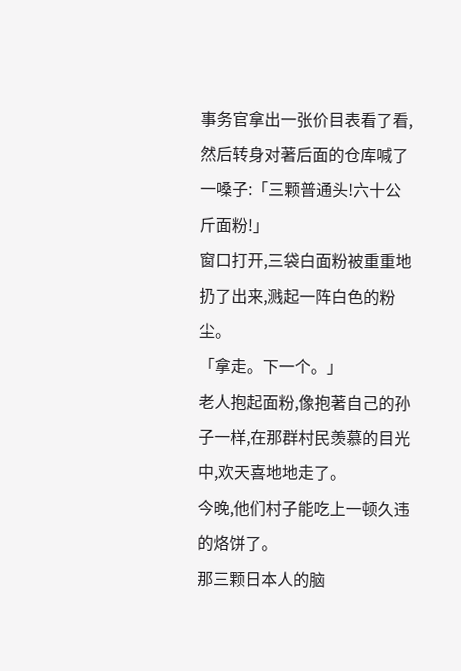事务官拿出一张价目表看了看,然后转身对著后面的仓库喊了一嗓子:「三颗普通头!六十公斤面粉!」
窗口打开,三袋白面粉被重重地扔了出来,溅起一阵白色的粉尘。
「拿走。下一个。」
老人抱起面粉,像抱著自己的孙子一样,在那群村民羡慕的目光中,欢天喜地地走了。
今晚,他们村子能吃上一顿久违的烙饼了。
那三颗日本人的脑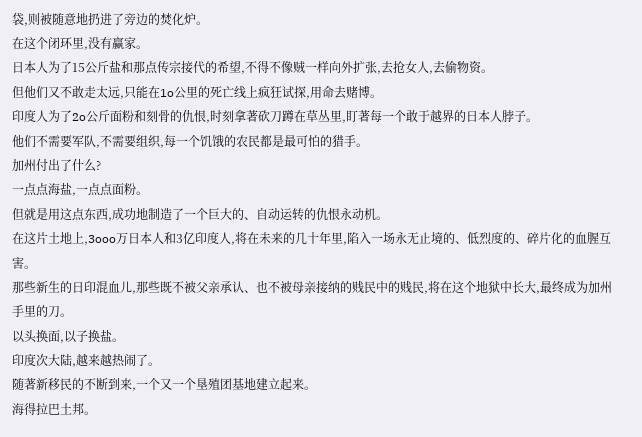袋,则被随意地扔进了旁边的焚化炉。
在这个闭环里,没有赢家。
日本人为了15公斤盐和那点传宗接代的希望,不得不像贼一样向外扩张,去抢女人,去偷物资。
但他们又不敢走太远,只能在1o公里的死亡线上疯狂试探,用命去赌博。
印度人为了2o公斤面粉和刻骨的仇恨,时刻拿著砍刀蹲在草丛里,盯著每一个敢于越界的日本人脖子。
他们不需要军队,不需要组织,每一个饥饿的农民都是最可怕的猎手。
加州付出了什么?
一点点海盐,一点点面粉。
但就是用这点东西,成功地制造了一个巨大的、自动运转的仇恨永动机。
在这片土地上,3ooo万日本人和3亿印度人,将在未来的几十年里,陷入一场永无止境的、低烈度的、碎片化的血腥互害。
那些新生的日印混血儿,那些既不被父亲承认、也不被母亲接纳的贱民中的贱民,将在这个地狱中长大,最终成为加州手里的刀。
以头换面,以子换盐。
印度次大陆,越来越热闹了。
随著新移民的不断到来,一个又一个垦殖团基地建立起来。
海得拉巴土邦。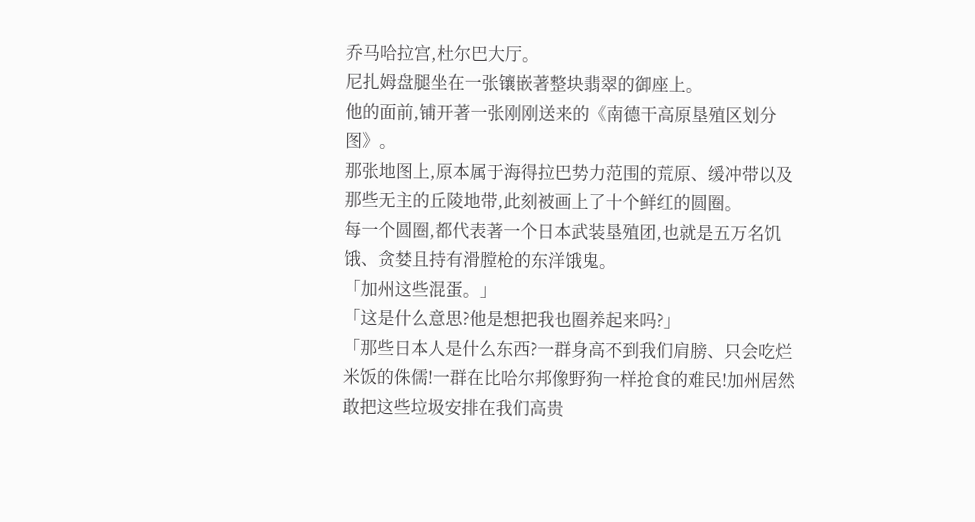乔马哈拉宫,杜尔巴大厅。
尼扎姆盘腿坐在一张镶嵌著整块翡翠的御座上。
他的面前,铺开著一张刚刚送来的《南德干高原垦殖区划分图》。
那张地图上,原本属于海得拉巴势力范围的荒原、缓冲带以及那些无主的丘陵地带,此刻被画上了十个鲜红的圆圈。
每一个圆圈,都代表著一个日本武装垦殖团,也就是五万名饥饿、贪婪且持有滑膛枪的东洋饿鬼。
「加州这些混蛋。」
「这是什么意思?他是想把我也圈养起来吗?」
「那些日本人是什么东西?一群身高不到我们肩膀、只会吃烂米饭的侏儒!一群在比哈尔邦像野狗一样抢食的难民!加州居然敢把这些垃圾安排在我们高贵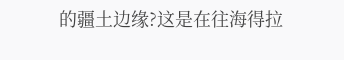的疆土边缘?这是在往海得拉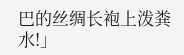巴的丝绸长袍上泼粪水!」